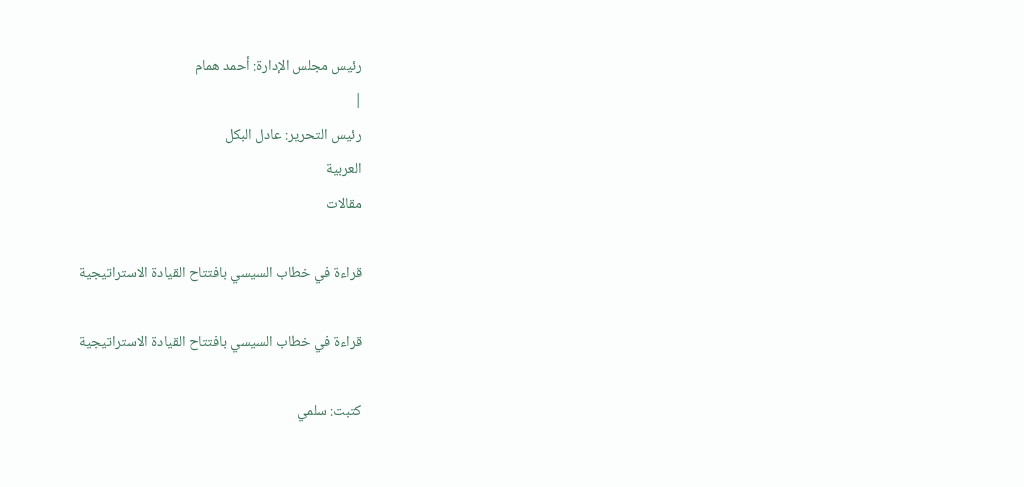رئيس مجلس الإدارة: أحمد همام
|
رئيس التحرير: عادل البكل
العربية
مقالات

قراءة في خطاب السيسي بافتتاح القيادة الاستراتيجية

قراءة في خطاب السيسي بافتتاح القيادة الاستراتيجية

كتبت: سلمي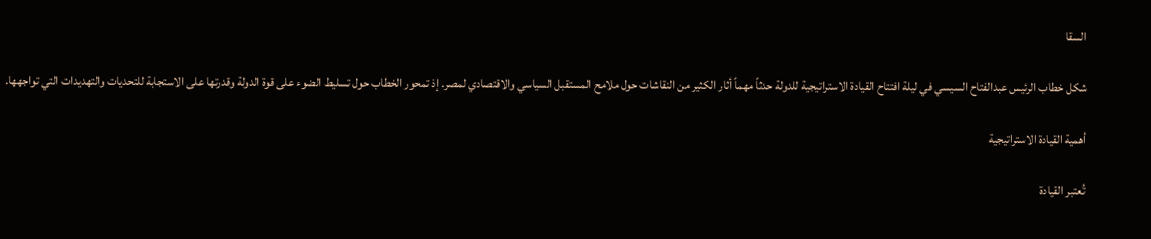السقا

شكل خطاب الرئيس عبدالفتاح السيسي في ليلة افتتاح القيادة الاستراتيجية للدولة حدثاً مهماً أثار الكثير من النقاشات حول ملامح المستقبل السياسي والاقتصادي لمصر. إذ تمحور الخطاب حول تسليط الضوء على قوة الدولة وقدرتها على الاستجابة للتحديات والتهديدات التي تواجهها.

أهمية القيادة الاستراتيجية

تُعتبر القيادة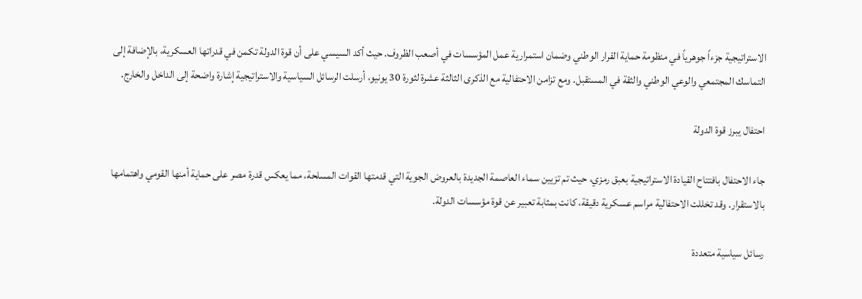الاستراتيجية جزءاً جوهرياً في منظومة حماية القرار الوطني وضمان استمرارية عمل المؤسسات في أصعب الظروف. حيث أكد السيسي على أن قوة الدولة تكمن في قدراتها العسكرية، بالإضافة إلى التماسك المجتمعي والوعي الوطني والثقة في المستقبل. ومع تزامن الاحتفالية مع الذكرى الثالثة عشرة لثورة 30 يونيو، أرسلت الرسائل السياسية والاستراتيجية إشارة واضحة إلى الداخل والخارج.

احتفال يبرز قوة الدولة

جاء الاحتفال بافتتاح القيادة الاستراتيجية بعبق رمزي، حيث تم تزيين سماء العاصمة الجديدة بالعروض الجوية التي قدمتها القوات المسلحة، مما يعكس قدرة مصر على حماية أمنها القومي واهتمامها بالاستقرار. وقد تخللت الاحتفالية مراسم عسكرية دقيقة، كانت بمثابة تعبير عن قوة مؤسسات الدولة.

رسائل سياسية متعددة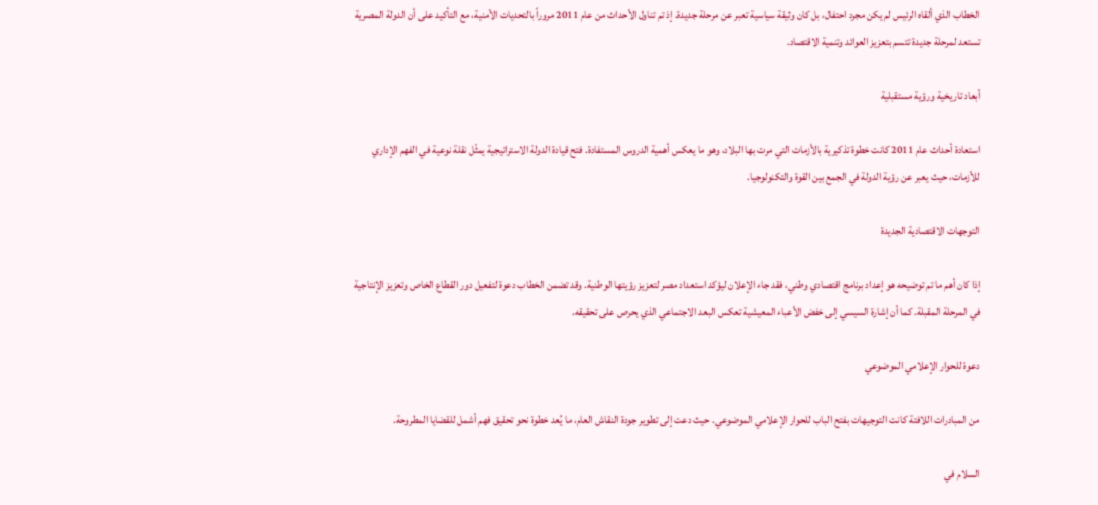الخطاب الذي ألقاه الرئيس لم يكن مجرد احتفال، بل كان وثيقة سياسية تعبر عن مرحلة جديدة. إذ تم تناول الأحداث من عام 2011 مروراً بالتحديات الأمنية، مع التأكيد على أن الدولة المصرية تستعد لمرحلة جديدة تتسم بتعزيز العوائد وتنمية الاقتصاد.

أبعاد تاريخية ورؤية مستقبلية

استعادة أحداث عام 2011 كانت خطوة تذكيرية بالأزمات التي مرت بها البلاد، وهو ما يعكس أهمية الدروس المستفادة. فتح قيادة الدولة الاستراتيجية يمثّل نقلة نوعية في الفهم الإداري للأزمات، حيث يعبر عن رؤية الدولة في الجمع بين القوة والتكنولوجيا.

التوجهات الاقتصادية الجديدة

إذا كان أهم ما تم توضيحه هو إعداد برنامج اقتصادي وطني، فقد جاء الإعلان ليؤكد استعداد مصر لتعزيز رؤيتها الوطنية. وقد تضمن الخطاب دعوة لتفعيل دور القطاع الخاص وتعزيز الإنتاجية في المرحلة المقبلة. كما أن إشارة السيسي إلى خفض الأعباء المعيشية تعكس البعد الاجتماعي الذي يحرص على تحقيقه.

دعوة للحوار الإعلامي الموضوعي

من المبادرات اللافتة كانت التوجيهات بفتح الباب للحوار الإعلامي الموضوعي. حيث دعت إلى تطوير جودة النقاش العام، ما يُعد خطوة نحو تحقيق فهم أشمل للقضايا المطروحة.

السلام في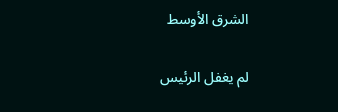الشرق الأوسط

لم يغفل الرئيس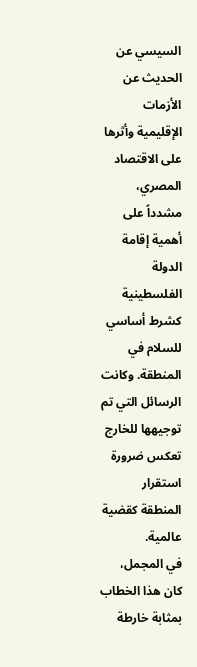السيسي عن الحديث عن الأزمات الإقليمية وأثرها على الاقتصاد المصري، مشدداً على أهمية إقامة الدولة الفلسطينية كشرط أساسي للسلام في المنطقة. وكانت الرسائل التي تم توجيهها للخارج تعكس ضرورة استقرار المنطقة كقضية عالمية.
في المجمل، كان هذا الخطاب بمثابة خارطة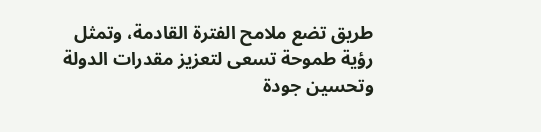طريق تضع ملامح الفترة القادمة، وتمثل رؤية طموحة تسعى لتعزيز مقدرات الدولة وتحسين جودة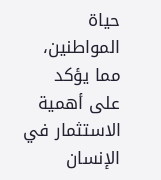حياة المواطنين، مما يؤكد على أهمية الاستثمار في الإنسان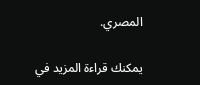المصري.

يمكنك قراءة المزيد في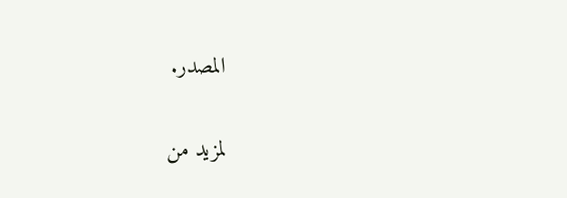المصدر.

لمزيد من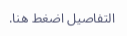التفاصيل اضغط هنا.